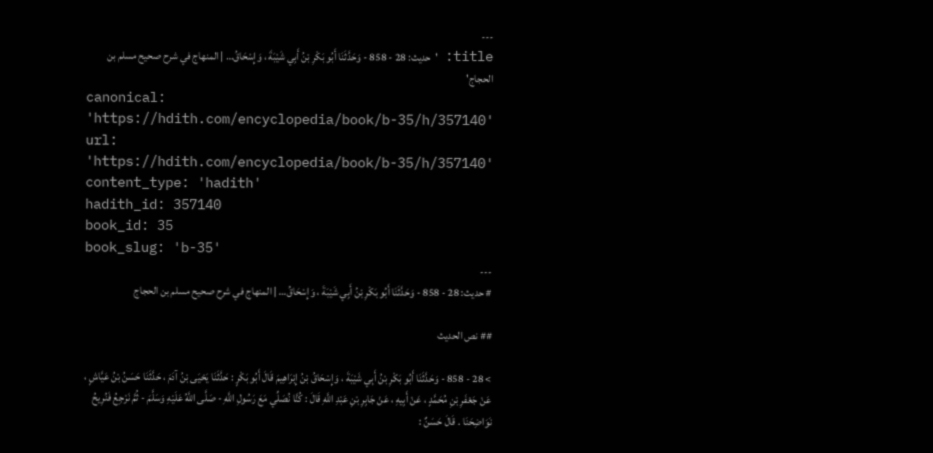---
title: 'حديث: 28 - 858 - وَحَدَّثَنَا أَبُو بَكْرِ بْنُ أَبِي شَيْبَةَ ، وَإِسْحَاقُ… | المنهاج في شرح صحيح مسلم بن الحجاج'
canonical: 'https://hdith.com/encyclopedia/book/b-35/h/357140'
url: 'https://hdith.com/encyclopedia/book/b-35/h/357140'
content_type: 'hadith'
hadith_id: 357140
book_id: 35
book_slug: 'b-35'
---
# حديث: 28 - 858 - وَحَدَّثَنَا أَبُو بَكْرِ بْنُ أَبِي شَيْبَةَ ، وَإِسْحَاقُ… | المنهاج في شرح صحيح مسلم بن الحجاج

## نص الحديث

> 28 - 858 - وَحَدَّثَنَا أَبُو بَكْرِ بْنُ أَبِي شَيْبَةَ ، وَإِسْحَاقُ بْنُ إِبْرَاهِيمَ قَالَ أَبُو بَكْرٍ : حَدَّثَنَا يَحْيَى بْنُ آدَمَ ، حَدَّثَنَا حَسَنُ بْنُ عَيَّاشٍ ، عَنْ جَعْفَرِ بْنِ مُحَمَّدٍ ، عَنْ أَبِيهِ ، عَنْ جَابِرِ بْنِ عَبْدِ اللَّهِ قَالَ : كُنَّا نُصَلِّي مَعَ رَسُولِ اللَّهِ - صَلَّى اللَّهُ عَلَيْهِ وَسَلَّمَ - ثُمَّ نَرْجِعُ فَنُرِيحُ نَوَاضِحَنَا . قَالَ حَسَنٌ :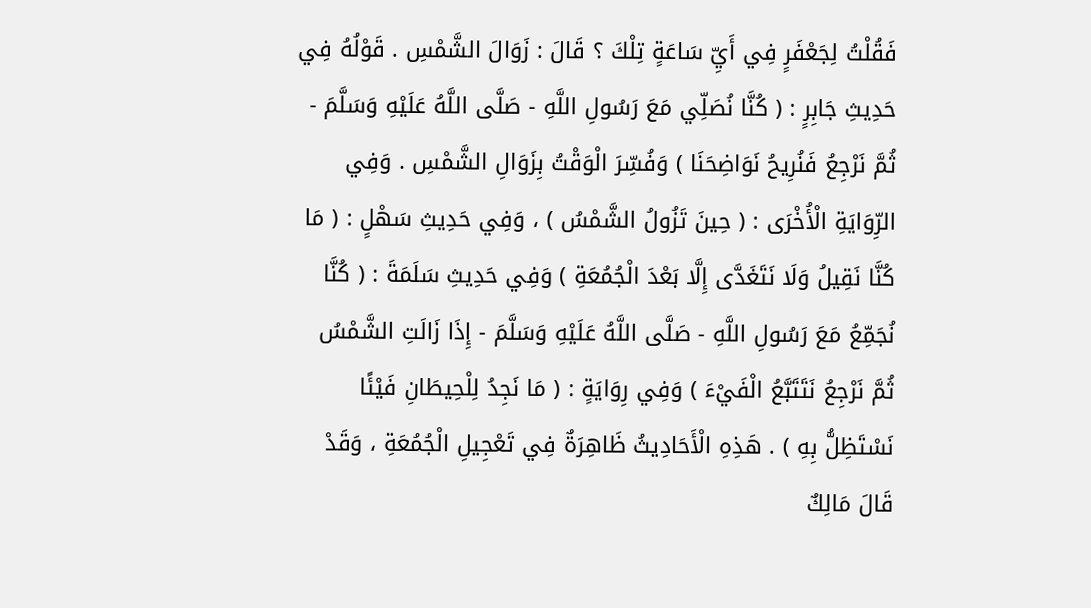فَقُلْتُ لِجَعْفَرٍ فِي أَيِّ سَاعَةٍ تِلْكَ ؟ قَالَ : زَوَالَ الشَّمْسِ . قَوْلُهُ فِي حَدِيثِ جَابِرٍ : ( كُنَّا نُصَلِّي مَعَ رَسُولِ اللَّهِ - صَلَّى اللَّهُ عَلَيْهِ وَسَلَّمَ - ثُمَّ نَرْجِعُ فَنُرِيحُ نَوَاضِحَنَا ) وَفُسِّرَ الْوَقْتُ بِزَوَالِ الشَّمْسِ . وَفِي الرِّوَايَةِ الْأُخْرَى : ( حِينَ تَزُولُ الشَّمْسُ ) ، وَفِي حَدِيثِ سَهْلٍ : ( مَا كُنَّا نَقِيلُ وَلَا نَتَغَدَّى إِلَّا بَعْدَ الْجُمُعَةِ ) وَفِي حَدِيثِ سَلَمَةَ : ( كُنَّا نُجَمِّعُ مَعَ رَسُولِ اللَّهِ - صَلَّى اللَّهُ عَلَيْهِ وَسَلَّمَ - إِذَا زَالَتِ الشَّمْسُ ثُمَّ نَرْجِعُ نَتَتَبَّعُ الْفَيْءَ ) وَفِي رِوَايَةٍ : ( مَا نَجِدُ لِلْحِيطَانِ فَيْئًا نَسْتَظِلُّ بِهِ ) . هَذِهِ الْأَحَادِيثُ ظَاهِرَةٌ فِي تَعْجِيلِ الْجُمُعَةِ ، وَقَدْ قَالَ مَالِكٌ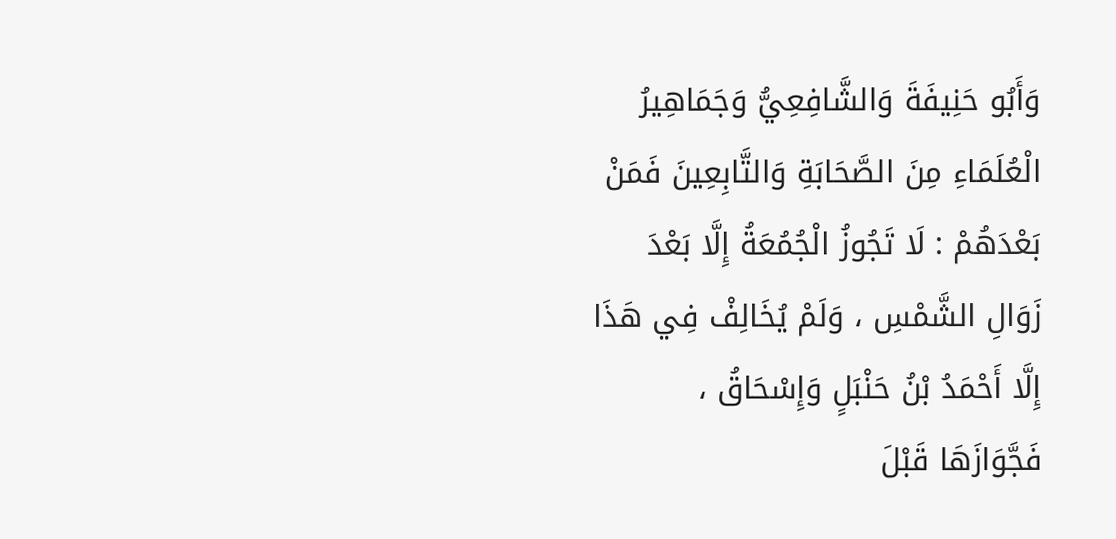وَأَبُو حَنِيفَةَ وَالشَّافِعِيُّ وَجَمَاهِيرُ الْعُلَمَاءِ مِنَ الصَّحَابَةِ وَالتَّابِعِينَ فَمَنْ بَعْدَهُمْ : لَا تَجُوزُ الْجُمُعَةُ إِلَّا بَعْدَ زَوَالِ الشَّمْسِ ، وَلَمْ يُخَالِفْ فِي هَذَا إِلَّا أَحْمَدُ بْنُ حَنْبَلٍ وَإِسْحَاقُ ، فَجَّوَازَهَا قَبْلَ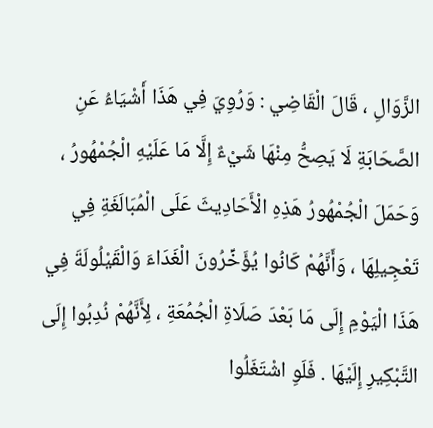الزَّوَالِ ، قَالَ الْقَاضِي : وَرُوِيَ فِي هَذَا أَشْيَاءُ عَنِ الصَّحَابَةِ لَا يَصِحُّ مِنْهَا شَيْءٌ إِلَّا مَا عَلَيْهِ الْجُمْهُورُ ، وَحَمَلَ الْجُمْهُورُ هَذِهِ الْأَحَادِيثَ عَلَى الْمُبَالَغَةِ فِي تَعْجِيلِهَا ، وَأَنَّهُمْ كَانُوا يُؤَخِّرُونَ الْغَدَاءَ وَالْقَيْلُولَةَ فِي هَذَا الْيَوْمِ إِلَى مَا بَعْدَ صَلَاةِ الْجُمُعَةِ ، لِأَنَّهُمْ نُدِبُوا إِلَى التَّبْكِيرِ إِلَيْهَا . فَلَوِ اشْتَغَلُوا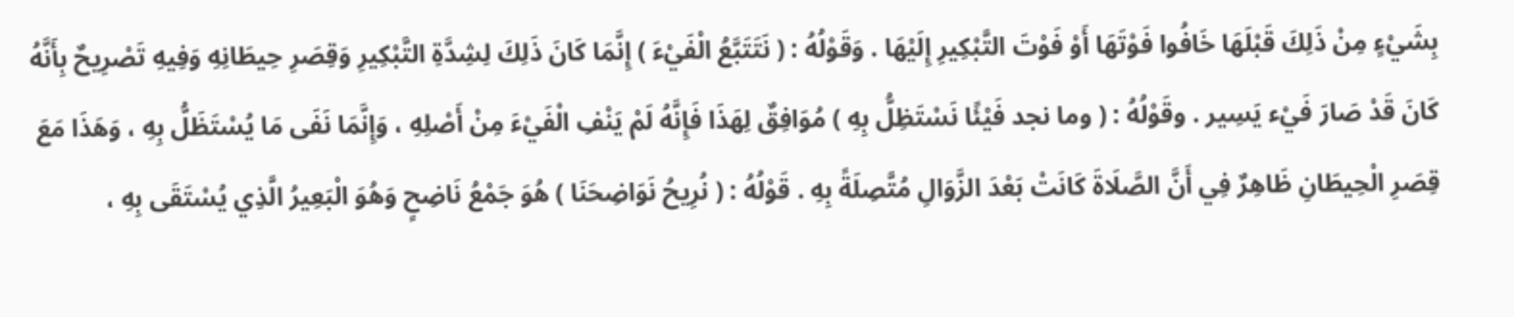بِشَيْءٍ مِنْ ذَلِكَ قَبْلَهَا خَافُوا فَوْتَهَا أَوْ فَوْتَ التَّبْكِيرِ إِلَيْهَا . وَقَوْلُهُ : ( نَتَتَبَّعُ الْفَيْءَ ) إِنَّمَا كَانَ ذَلِكَ لِشِدَّةِ التَّبْكِيرِ وَقِصَرِ حِيطَانِهِ وَفِيهِ تَصْرِيحٌ بِأَنَّهُ كَانَ قَدْ صَارَ فَيْء يَسِير . وقَوْلُهُ : ( وما نجد فَيْئًا نَسْتَظِلُّ بِهِ ) مُوَافِقٌ لِهَذَا فَإِنَّهُ لَمْ يَنْفِ الْفَيْءَ مِنْ أَصْلِهِ ، وَإِنَّمَا نَفَى مَا يُسْتَظَلُّ بِهِ ، وَهَذَا مَعَ قِصَرِ الْحِيطَانِ ظَاهِرٌ فِي أَنَّ الصَّلَاةَ كَانَتْ بَعْدَ الزَّوَالِ مُتَّصِلَةً بِهِ . قَوْلُهُ : ( نُرِيحُ نَوَاضِحَنَا ) هُوَ جَمْعُ نَاضِحٍ وَهُوَ الْبَعِيرُ الَّذِي يُسْتَقَى بِهِ ،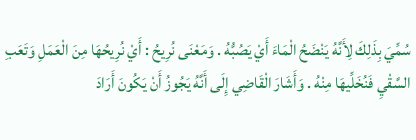سُمِّيَ بِذَلِكَ لِأَنَّهُ يَنْضَحُ الْمَاءَ أَيْ يَصُبُّهُ . وَمَعْنَى نُرِيحُ : أَيْ نُرِيحُهَا مِنَ الْعَمَلِ وَتَعَبِ السَّقْيِ فَنُخَلِّيهَا مِنْهُ . وَأَشَارَ الْقَاضِي إِلَى أَنَّهُ يَجُوزُ أَنْ يَكُونَ أَرَادَ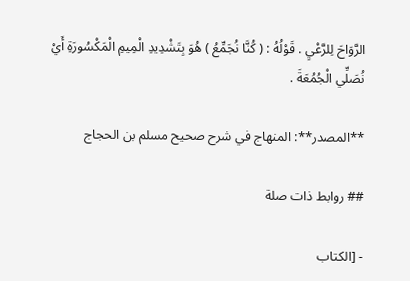الرَّوَاحَ لِلرَّعْيِ . قَوْلُهُ : ( كُنَّا نُجَمِّعُ ) هُوَ بِتَشْدِيدِ الْمِيمِ الْمَكْسُورَةِ أَيْ نُصَلِّي الْجُمُعَةَ .

**المصدر**: المنهاج في شرح صحيح مسلم بن الحجاج

## روابط ذات صلة

- [الكتاب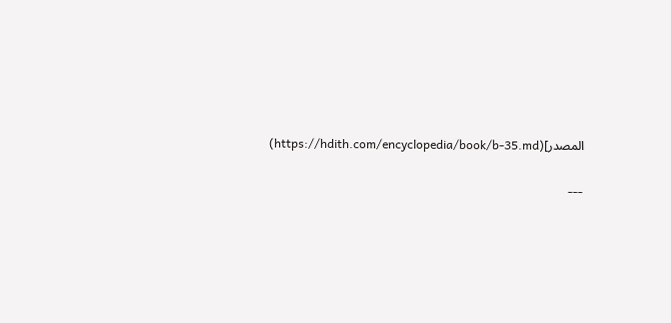المصدر](https://hdith.com/encyclopedia/book/b-35.md)

---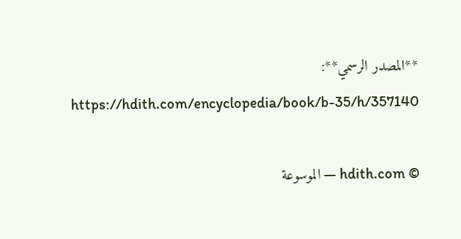**المصدر الرسمي**: https://hdith.com/encyclopedia/book/b-35/h/357140

© hdith.com — الموسوعة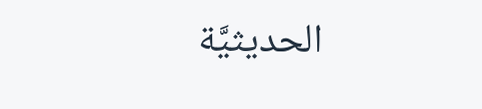الحديثيَّة